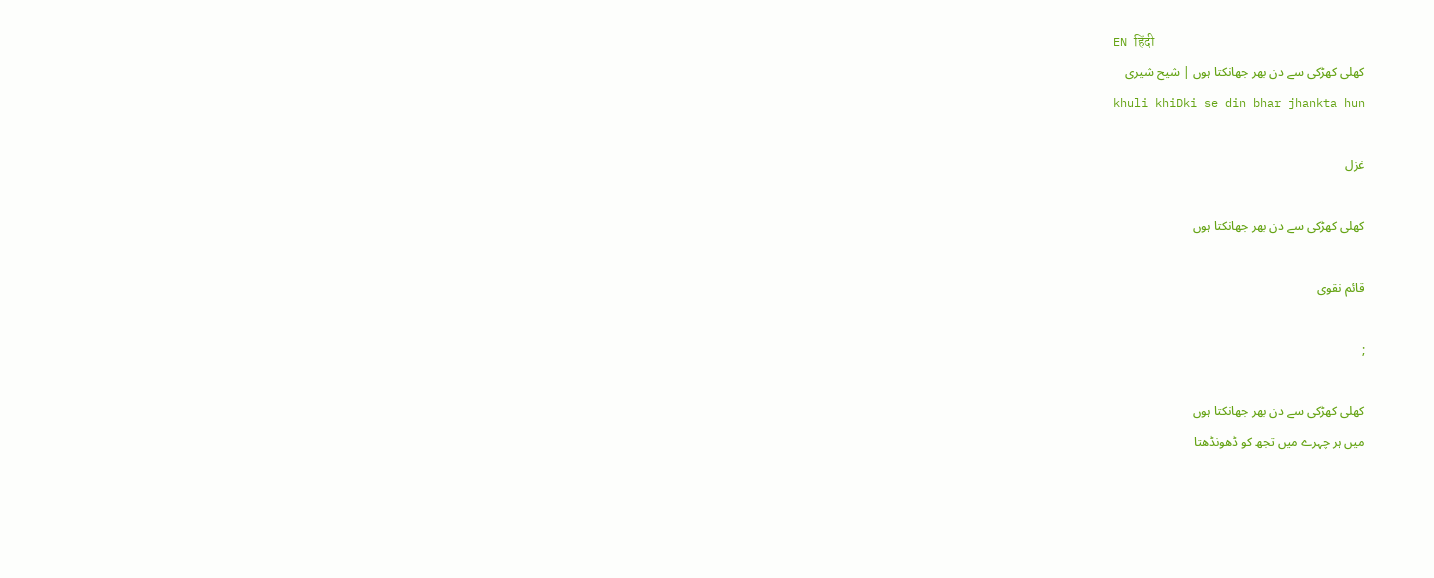EN हिंदी
کھلی کھڑکی سے دن بھر جھانکتا ہوں | شیح شیری
khuli khiDki se din bhar jhankta hun

غزل

کھلی کھڑکی سے دن بھر جھانکتا ہوں

قائم نقوی

;

کھلی کھڑکی سے دن بھر جھانکتا ہوں
میں ہر چہرے میں تجھ کو ڈھونڈھتا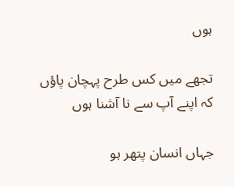ہوں

تجھے میں کس طرح پہچان پاؤں
کہ اپنے آپ سے نا آشنا ہوں

جہاں انسان پتھر ہو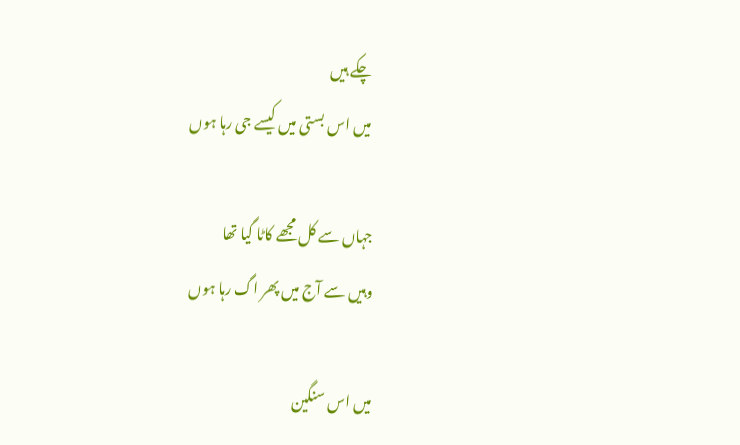چکے ہیں
میں اس بستی میں کیسے جی رہا ہوں

جہاں سے کل مجھے کاٹا گیا تھا
وہیں سے آج میں پھر اگ رہا ہوں

میں اس سنگین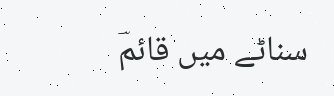سناٹے میں قائمؔ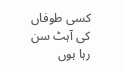کسی طوفاں کی آہٹ سن رہا ہوں